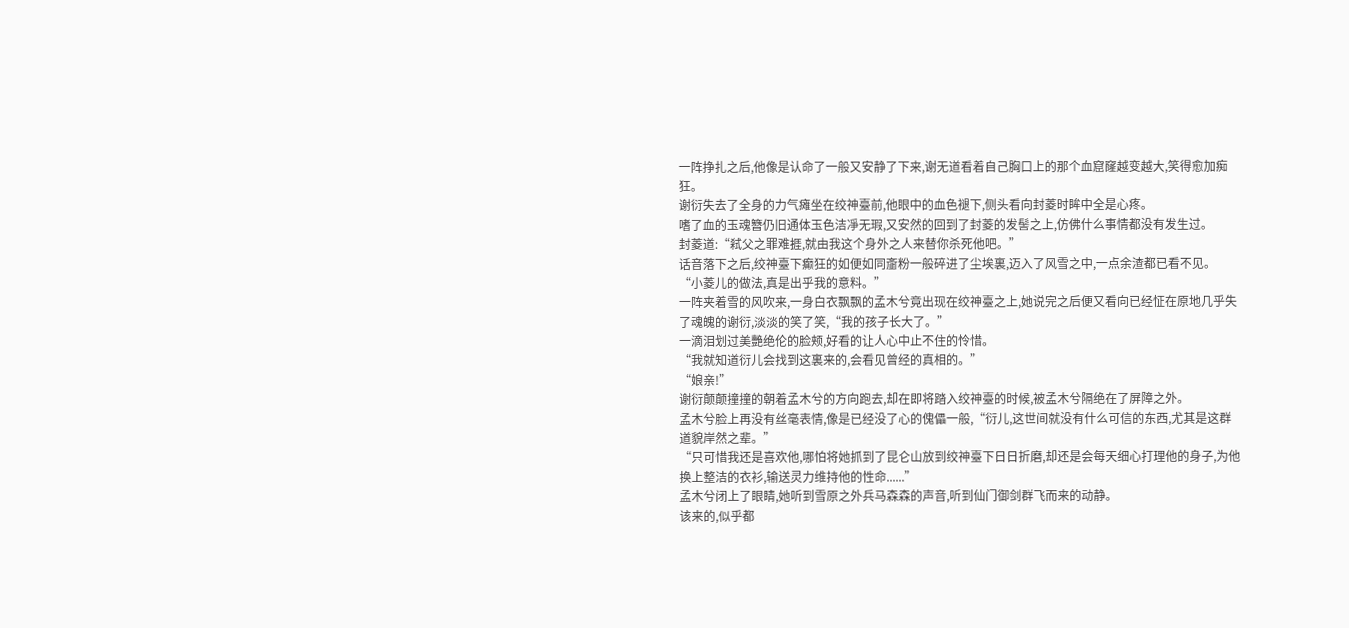一阵挣扎之后,他像是认命了一般又安静了下来,谢无道看着自己胸口上的那个血窟窿越变越大,笑得愈加痴狂。
谢衍失去了全身的力气瘫坐在绞神臺前,他眼中的血色褪下,侧头看向封菱时眸中全是心疼。
嗜了血的玉魂簪仍旧通体玉色洁凈无瑕,又安然的回到了封菱的发髻之上,仿佛什么事情都没有发生过。
封菱道:“弒父之罪难捱,就由我这个身外之人来替你杀死他吧。”
话音落下之后,绞神臺下癫狂的如便如同齑粉一般碎进了尘埃裏,迈入了风雪之中,一点余渣都已看不见。
“小菱儿的做法,真是出乎我的意料。”
一阵夹着雪的风吹来,一身白衣飘飘的孟木兮竟出现在绞神臺之上,她说完之后便又看向已经怔在原地几乎失了魂魄的谢衍,淡淡的笑了笑,“我的孩子长大了。”
一滴泪划过美艷绝伦的脸颊,好看的让人心中止不住的怜惜。
“我就知道衍儿会找到这裏来的,会看见曾经的真相的。”
“娘亲!”
谢衍颠颠撞撞的朝着孟木兮的方向跑去,却在即将踏入绞神臺的时候,被孟木兮隔绝在了屏障之外。
孟木兮脸上再没有丝毫表情,像是已经没了心的傀儡一般,“衍儿,这世间就没有什么可信的东西,尤其是这群道貌岸然之辈。”
“只可惜我还是喜欢他,哪怕将她抓到了昆仑山放到绞神臺下日日折磨,却还是会每天细心打理他的身子,为他换上整洁的衣衫,输送灵力维持他的性命......”
孟木兮闭上了眼睛,她听到雪原之外兵马森森的声音,听到仙门御剑群飞而来的动静。
该来的,似乎都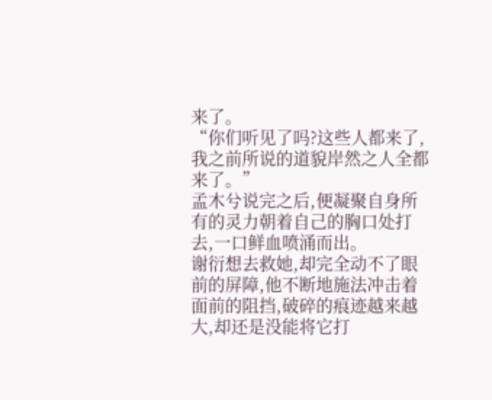来了。
“你们听见了吗?这些人都来了,我之前所说的道貌岸然之人全都来了。”
孟木兮说完之后,便凝聚自身所有的灵力朝着自己的胸口处打去,一口鲜血喷涌而出。
谢衍想去救她,却完全动不了眼前的屏障,他不断地施法冲击着面前的阻挡,破碎的痕迹越来越大,却还是没能将它打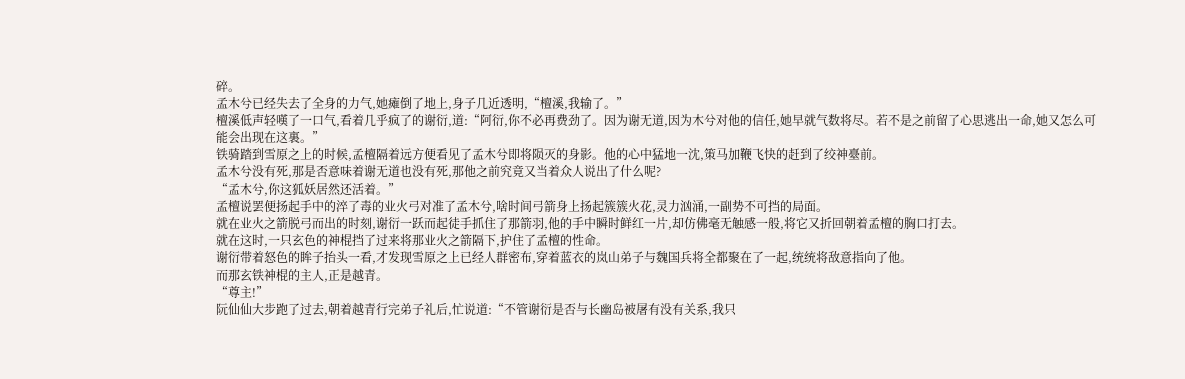碎。
孟木兮已经失去了全身的力气,她瘫倒了地上,身子几近透明,“檀溪,我输了。”
檀溪低声轻嘆了一口气,看着几乎疯了的谢衍,道:“阿衍,你不必再费劲了。因为谢无道,因为木兮对他的信任,她早就气数将尽。若不是之前留了心思逃出一命,她又怎么可能会出现在这裏。”
铁骑踏到雪原之上的时候,孟檀隔着远方便看见了孟木兮即将陨灭的身影。他的心中猛地一沈,策马加鞭飞快的赶到了绞神臺前。
孟木兮没有死,那是否意味着谢无道也没有死,那他之前究竟又当着众人说出了什么呢?
“孟木兮,你这狐妖居然还活着。”
孟檀说罢便扬起手中的淬了毒的业火弓对准了孟木兮,啥时间弓箭身上扬起簇簇火花,灵力汹涌,一副势不可挡的局面。
就在业火之箭脱弓而出的时刻,谢衍一跃而起徒手抓住了那箭羽,他的手中瞬时鲜红一片,却仿佛毫无触感一般,将它又折回朝着孟檀的胸口打去。
就在这时,一只玄色的神棍挡了过来将那业火之箭隔下,护住了孟檀的性命。
谢衍带着怒色的眸子抬头一看,才发现雪原之上已经人群密布,穿着蓝衣的岚山弟子与魏国兵将全都聚在了一起,统统将敌意指向了他。
而那玄铁神棍的主人,正是越青。
“尊主!”
阮仙仙大步跑了过去,朝着越青行完弟子礼后,忙说道:“不管谢衍是否与长幽岛被屠有没有关系,我只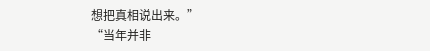想把真相说出来。”
“当年并非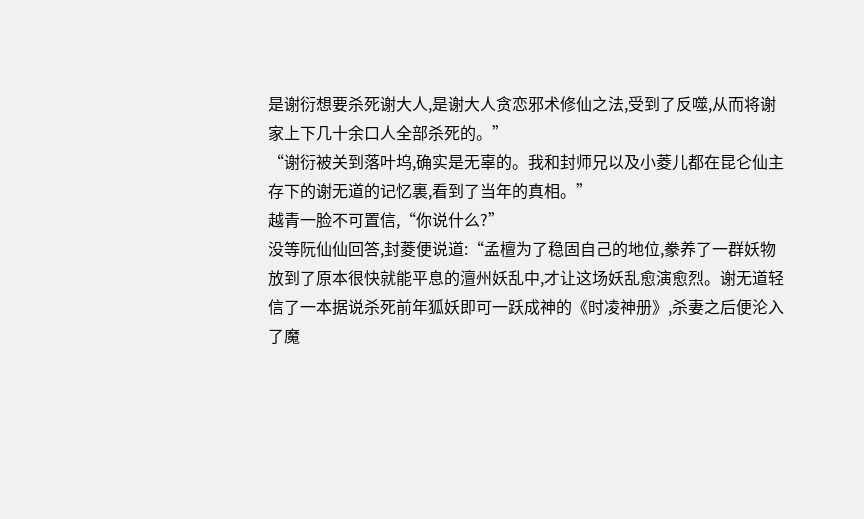是谢衍想要杀死谢大人,是谢大人贪恋邪术修仙之法,受到了反噬,从而将谢家上下几十余口人全部杀死的。”
“谢衍被关到落叶坞,确实是无辜的。我和封师兄以及小菱儿都在昆仑仙主存下的谢无道的记忆裏,看到了当年的真相。”
越青一脸不可置信,“你说什么?”
没等阮仙仙回答,封菱便说道:“孟檀为了稳固自己的地位,豢养了一群妖物放到了原本很快就能平息的澶州妖乱中,才让这场妖乱愈演愈烈。谢无道轻信了一本据说杀死前年狐妖即可一跃成神的《时凌神册》,杀妻之后便沦入了魔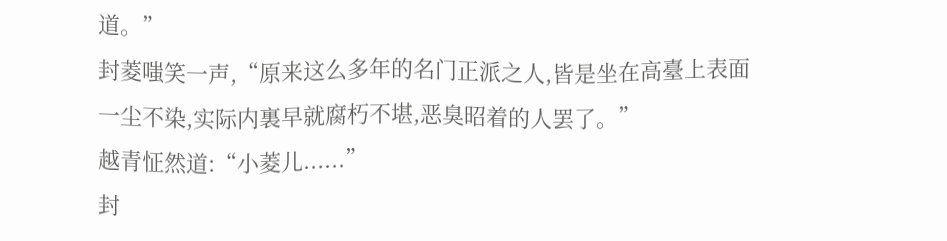道。”
封菱嗤笑一声,“原来这么多年的名门正派之人,皆是坐在高臺上表面一尘不染,实际内裏早就腐朽不堪,恶臭昭着的人罢了。”
越青怔然道:“小菱儿......”
封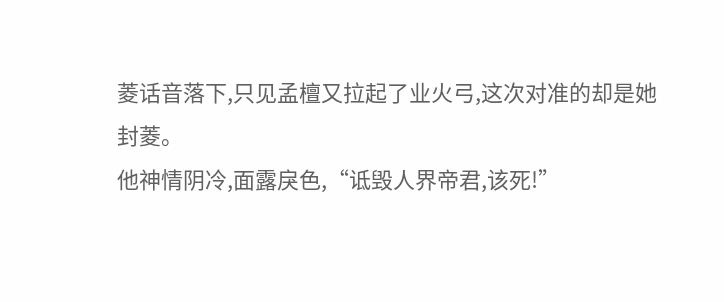菱话音落下,只见孟檀又拉起了业火弓,这次对准的却是她封菱。
他神情阴冷,面露戾色,“诋毁人界帝君,该死!”